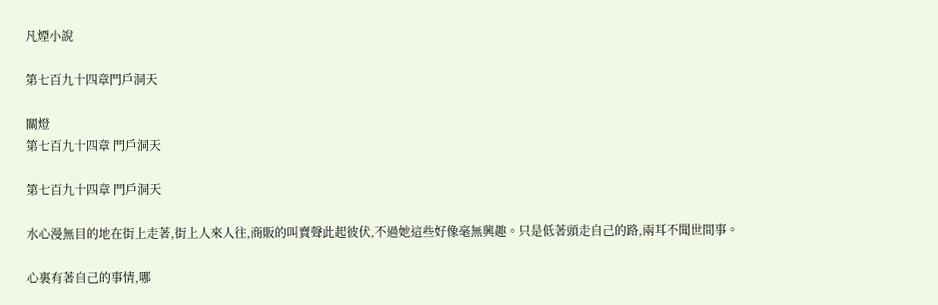凡煙小說

第七百九十四章門戶洞天

關燈
第七百九十四章 門戶洞天

第七百九十四章 門戶洞天

水心漫無目的地在街上走著,街上人來人往,商販的叫賣聲此起彼伏,不過她這些好像毫無興趣。只是低著頭走自己的路,兩耳不聞世間事。

心裏有著自己的事情,哪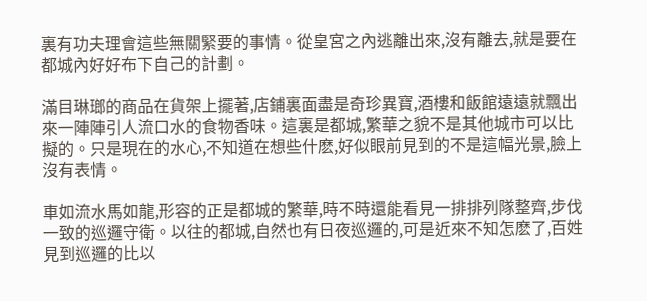裏有功夫理會這些無關緊要的事情。從皇宮之內逃離出來,沒有離去,就是要在都城內好好布下自己的計劃。

滿目琳瑯的商品在貨架上擺著,店鋪裏面盡是奇珍異寶,酒樓和飯館遠遠就飄出來一陣陣引人流口水的食物香味。這裏是都城,繁華之貌不是其他城市可以比擬的。只是現在的水心,不知道在想些什麽,好似眼前見到的不是這幅光景,臉上沒有表情。

車如流水馬如龍,形容的正是都城的繁華,時不時還能看見一排排列隊整齊,步伐一致的巡邏守衛。以往的都城,自然也有日夜巡邏的,可是近來不知怎麽了,百姓見到巡邏的比以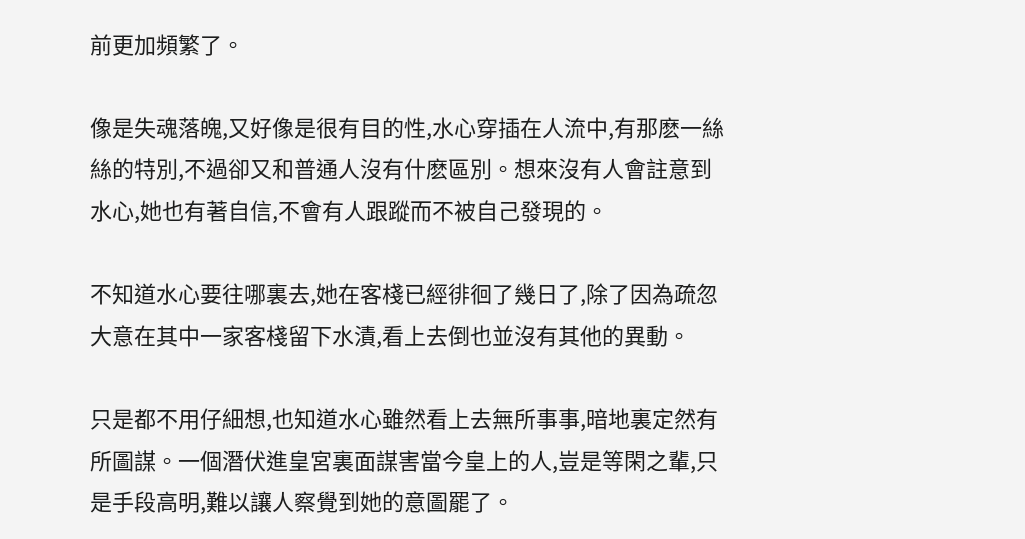前更加頻繁了。

像是失魂落魄,又好像是很有目的性,水心穿插在人流中,有那麽一絲絲的特別,不過卻又和普通人沒有什麽區別。想來沒有人會註意到水心,她也有著自信,不會有人跟蹤而不被自己發現的。

不知道水心要往哪裏去,她在客棧已經徘徊了幾日了,除了因為疏忽大意在其中一家客棧留下水漬,看上去倒也並沒有其他的異動。

只是都不用仔細想,也知道水心雖然看上去無所事事,暗地裏定然有所圖謀。一個潛伏進皇宮裏面謀害當今皇上的人,豈是等閑之輩,只是手段高明,難以讓人察覺到她的意圖罷了。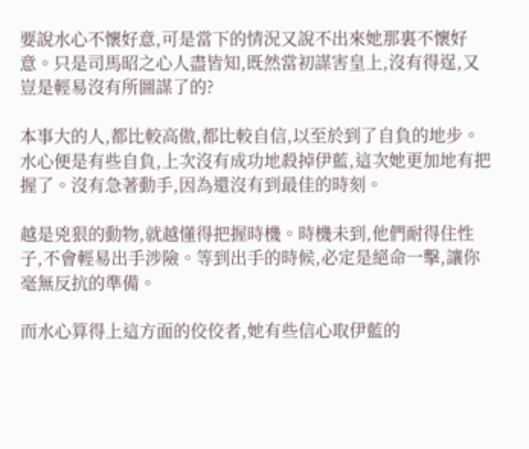要說水心不懷好意,可是當下的情況又說不出來她那裏不懷好意。只是司馬昭之心人盡皆知,既然當初謀害皇上,沒有得逞,又豈是輕易沒有所圖謀了的?

本事大的人,都比較高傲,都比較自信,以至於到了自負的地步。水心便是有些自負,上次沒有成功地殺掉伊藍,這次她更加地有把握了。沒有急著動手,因為還沒有到最佳的時刻。

越是兇狠的動物,就越懂得把握時機。時機未到,他們耐得住性子,不會輕易出手涉險。等到出手的時候,必定是絕命一擊,讓你毫無反抗的準備。

而水心算得上這方面的佼佼者,她有些信心取伊藍的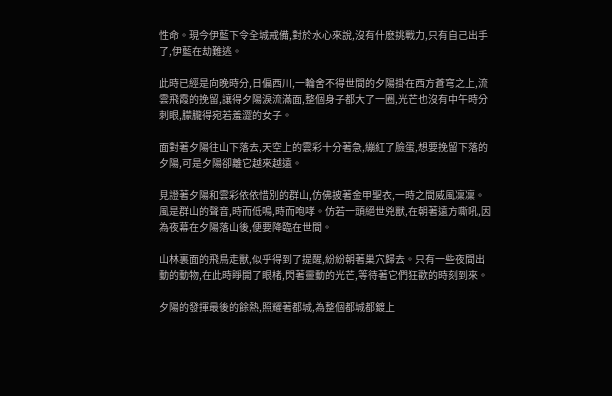性命。現今伊藍下令全城戒備,對於水心來說,沒有什麽挑戰力,只有自己出手了,伊藍在劫難逃。

此時已經是向晚時分,日偏西川,一輪舍不得世間的夕陽掛在西方蒼穹之上,流雲飛霞的挽留,讓得夕陽淚流滿面,整個身子都大了一圈,光芒也沒有中午時分刺眼,朦朧得宛若羞澀的女子。

面對著夕陽往山下落去,天空上的雲彩十分著急,繃紅了臉蛋,想要挽留下落的夕陽,可是夕陽卻離它越來越遠。

見證著夕陽和雲彩依依惜別的群山,仿佛披著金甲聖衣,一時之間威風凜凜。風是群山的聲音,時而低鳴,時而咆哮。仿若一頭絕世兇獸,在朝著遠方嘶吼,因為夜幕在夕陽落山後,便要降臨在世間。

山林裏面的飛鳥走獸,似乎得到了提醒,紛紛朝著巢穴歸去。只有一些夜間出動的動物,在此時睜開了眼楮,閃著靈動的光芒,等待著它們狂歡的時刻到來。

夕陽的發揮最後的餘熱,照耀著都城,為整個都城都鍍上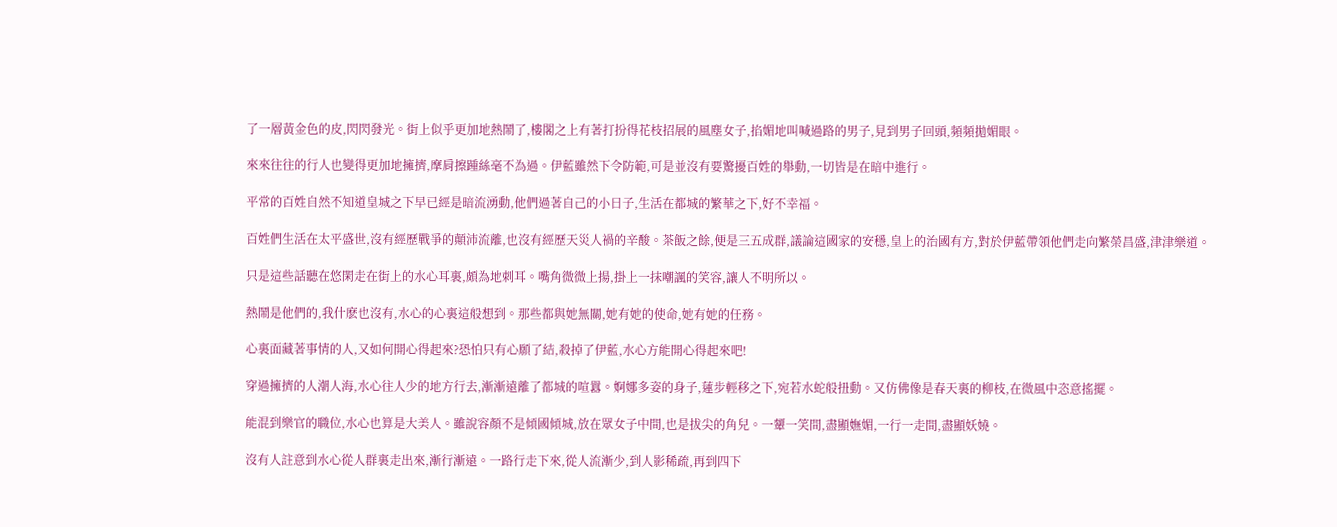了一層黃金色的皮,閃閃發光。街上似乎更加地熱鬧了,樓閣之上有著打扮得花枝招展的風塵女子,掐媚地叫喊過路的男子,見到男子回頭,頻頻拋媚眼。

來來往往的行人也變得更加地擁擠,摩肩擦踵絲毫不為過。伊藍雖然下令防範,可是並沒有要驚擾百姓的舉動,一切皆是在暗中進行。

平常的百姓自然不知道皇城之下早已經是暗流湧動,他們過著自己的小日子,生活在都城的繁華之下,好不幸福。

百姓們生活在太平盛世,沒有經歷戰爭的顛沛流離,也沒有經歷天災人禍的辛酸。茶飯之餘,便是三五成群,議論這國家的安穩,皇上的治國有方,對於伊藍帶領他們走向繁榮昌盛,津津樂道。

只是這些話聽在悠閑走在街上的水心耳裏,頗為地刺耳。嘴角微微上揚,掛上一抹嘲諷的笑容,讓人不明所以。

熱鬧是他們的,我什麽也沒有,水心的心裏這般想到。那些都與她無關,她有她的使命,她有她的任務。

心裏面藏著事情的人,又如何開心得起來?恐怕只有心願了結,殺掉了伊藍,水心方能開心得起來吧!

穿過擁擠的人潮人海,水心往人少的地方行去,漸漸遠離了都城的喧囂。婀娜多姿的身子,蓮步輕移之下,宛若水蛇般扭動。又仿佛像是春天裏的柳枝,在微風中恣意搖擺。

能混到樂官的職位,水心也算是大美人。雖說容顏不是傾國傾城,放在眾女子中間,也是拔尖的角兒。一顰一笑間,盡顯嫵媚,一行一走間,盡顯妖嬈。

沒有人註意到水心從人群裏走出來,漸行漸遠。一路行走下來,從人流漸少,到人影稀疏,再到四下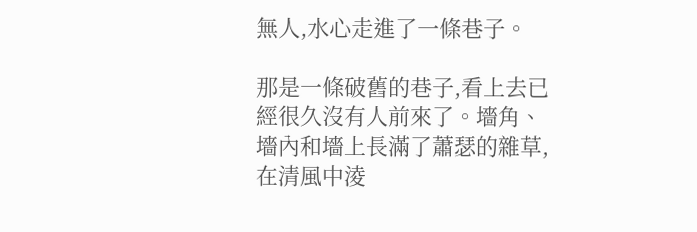無人,水心走進了一條巷子。

那是一條破舊的巷子,看上去已經很久沒有人前來了。墻角、墻內和墻上長滿了蕭瑟的雜草,在清風中淩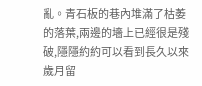亂。青石板的巷內堆滿了枯萎的落葉,兩邊的墻上已經很是殘破,隱隱約約可以看到長久以來歲月留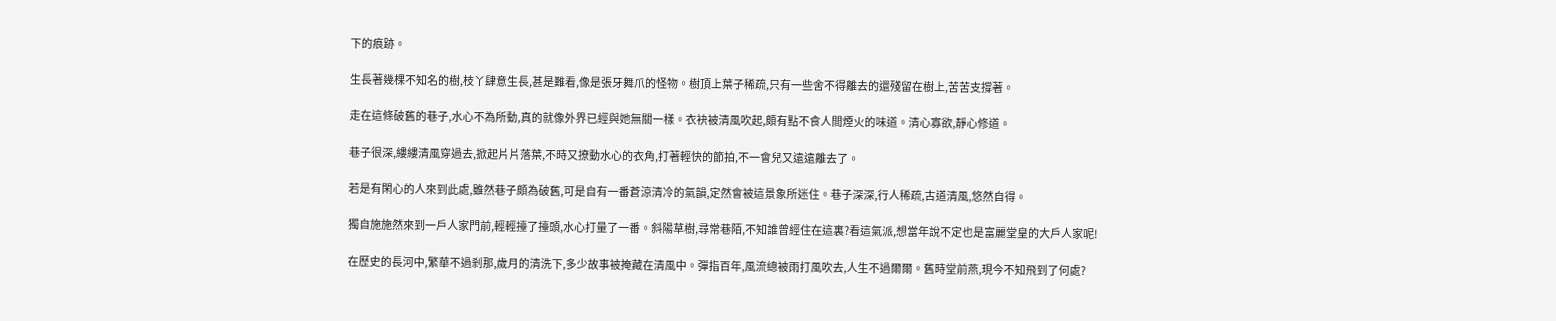下的痕跡。

生長著幾棵不知名的樹,枝丫肆意生長,甚是難看,像是張牙舞爪的怪物。樹頂上葉子稀疏,只有一些舍不得離去的還殘留在樹上,苦苦支撐著。

走在這條破舊的巷子,水心不為所動,真的就像外界已經與她無關一樣。衣袂被清風吹起,頗有點不食人間煙火的味道。清心寡欲,靜心修道。

巷子很深,縷縷清風穿過去,掀起片片落葉,不時又撩動水心的衣角,打著輕快的節拍,不一會兒又遠遠離去了。

若是有閑心的人來到此處,雖然巷子頗為破舊,可是自有一番蒼涼清冷的氣韻,定然會被這景象所迷住。巷子深深,行人稀疏,古道清風,悠然自得。

獨自施施然來到一戶人家門前,輕輕擡了擡頭,水心打量了一番。斜陽草樹,尋常巷陌,不知誰曾經住在這裏?看這氣派,想當年說不定也是富麗堂皇的大戶人家呢!

在歷史的長河中,繁華不過剎那,歲月的清洗下,多少故事被掩藏在清風中。彈指百年,風流總被雨打風吹去,人生不過爾爾。舊時堂前燕,現今不知飛到了何處?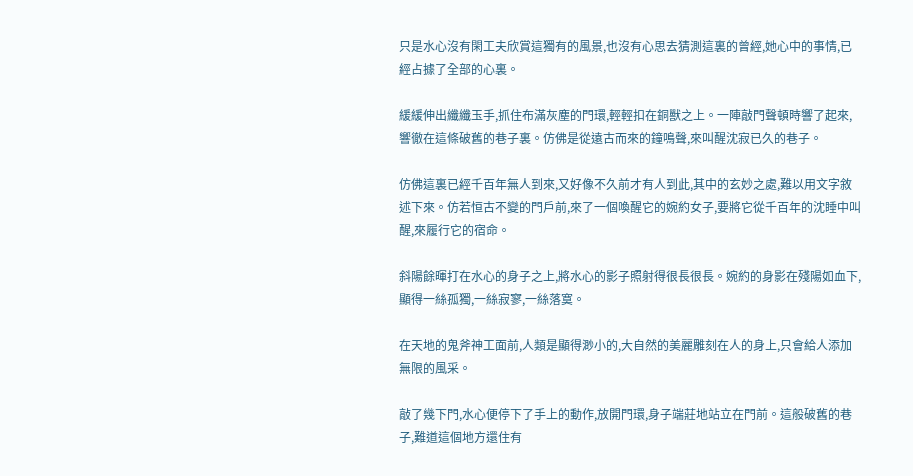只是水心沒有閑工夫欣賞這獨有的風景,也沒有心思去猜測這裏的曾經,她心中的事情,已經占據了全部的心裏。

緩緩伸出纖纖玉手,抓住布滿灰塵的門環,輕輕扣在銅獸之上。一陣敲門聲頓時響了起來,響徹在這條破舊的巷子裏。仿佛是從遠古而來的鐘鳴聲,來叫醒沈寂已久的巷子。

仿佛這裏已經千百年無人到來,又好像不久前才有人到此,其中的玄妙之處,難以用文字敘述下來。仿若恒古不變的門戶前,來了一個喚醒它的婉約女子,要將它從千百年的沈睡中叫醒,來履行它的宿命。

斜陽餘暉打在水心的身子之上,將水心的影子照射得很長很長。婉約的身影在殘陽如血下,顯得一絲孤獨,一絲寂寥,一絲落寞。

在天地的鬼斧神工面前,人類是顯得渺小的,大自然的美麗雕刻在人的身上,只會給人添加無限的風采。

敲了幾下門,水心便停下了手上的動作,放開門環,身子端莊地站立在門前。這般破舊的巷子,難道這個地方還住有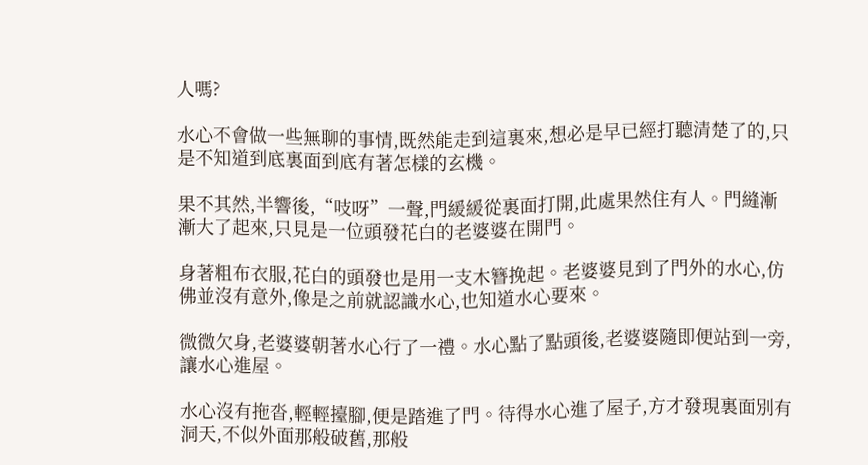人嗎?

水心不會做一些無聊的事情,既然能走到這裏來,想必是早已經打聽清楚了的,只是不知道到底裏面到底有著怎樣的玄機。

果不其然,半響後,“吱呀”一聲,門緩緩從裏面打開,此處果然住有人。門縫漸漸大了起來,只見是一位頭發花白的老婆婆在開門。

身著粗布衣服,花白的頭發也是用一支木簪挽起。老婆婆見到了門外的水心,仿佛並沒有意外,像是之前就認識水心,也知道水心要來。

微微欠身,老婆婆朝著水心行了一禮。水心點了點頭後,老婆婆隨即便站到一旁,讓水心進屋。

水心沒有拖沓,輕輕擡腳,便是踏進了門。待得水心進了屋子,方才發現裏面別有洞天,不似外面那般破舊,那般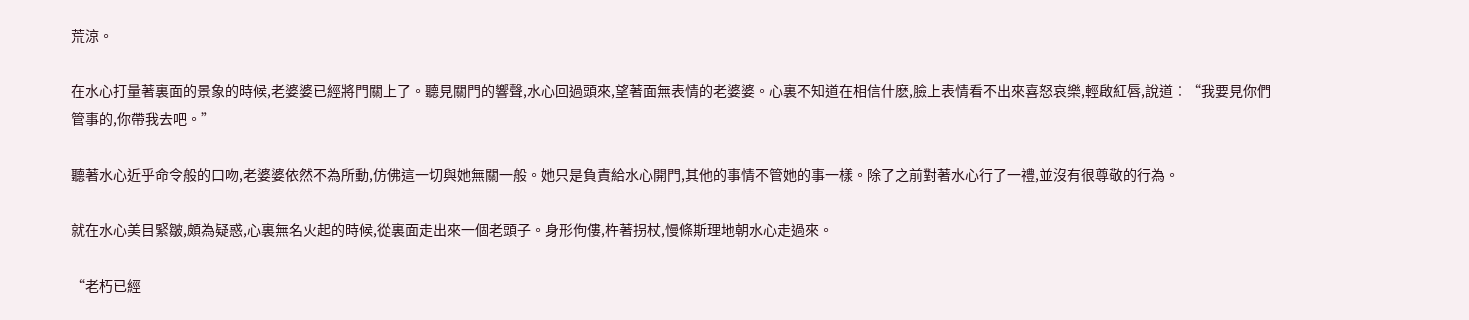荒涼。

在水心打量著裏面的景象的時候,老婆婆已經將門關上了。聽見關門的響聲,水心回過頭來,望著面無表情的老婆婆。心裏不知道在相信什麽,臉上表情看不出來喜怒哀樂,輕啟紅唇,說道︰“我要見你們管事的,你帶我去吧。”

聽著水心近乎命令般的口吻,老婆婆依然不為所動,仿佛這一切與她無關一般。她只是負責給水心開門,其他的事情不管她的事一樣。除了之前對著水心行了一禮,並沒有很尊敬的行為。

就在水心美目緊皺,頗為疑惑,心裏無名火起的時候,從裏面走出來一個老頭子。身形佝僂,杵著拐杖,慢條斯理地朝水心走過來。

“老朽已經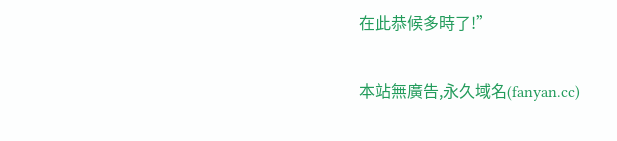在此恭候多時了!”

本站無廣告,永久域名(fanyan.cc)